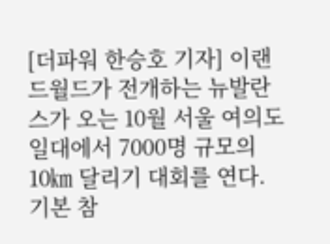[더파워 한승호 기자] 이랜드월드가 전개하는 뉴발란스가 오는 10월 서울 여의도 일대에서 7000명 규모의 10㎞ 달리기 대회를 연다. 기본 참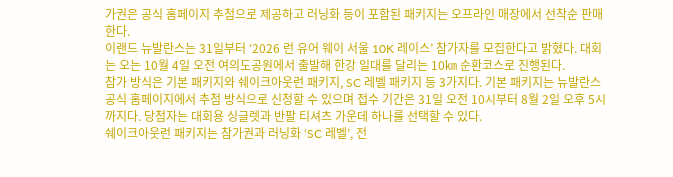가권은 공식 홈페이지 추첨으로 제공하고 러닝화 등이 포함된 패키지는 오프라인 매장에서 선착순 판매한다.
이랜드 뉴발란스는 31일부터 ‘2026 런 유어 웨이 서울 10K 레이스’ 참가자를 모집한다고 밝혔다. 대회는 오는 10월 4일 오전 여의도공원에서 출발해 한강 일대를 달리는 10㎞ 순환코스로 진행된다.
참가 방식은 기본 패키지와 쉐이크아웃런 패키지, SC 레벨 패키지 등 3가지다. 기본 패키지는 뉴발란스 공식 홈페이지에서 추첨 방식으로 신청할 수 있으며 접수 기간은 31일 오전 10시부터 8월 2일 오후 5시까지다. 당첨자는 대회용 싱글렛과 반팔 티셔츠 가운데 하나를 선택할 수 있다.
쉐이크아웃런 패키지는 참가권과 러닝화 ‘SC 레벨’, 전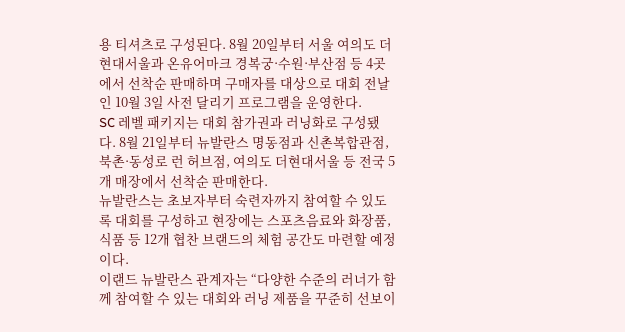용 티셔츠로 구성된다. 8월 20일부터 서울 여의도 더현대서울과 온유어마크 경복궁·수원·부산점 등 4곳에서 선착순 판매하며 구매자를 대상으로 대회 전날인 10월 3일 사전 달리기 프로그램을 운영한다.
SC 레벨 패키지는 대회 참가권과 러닝화로 구성됐다. 8월 21일부터 뉴발란스 명동점과 신촌복합관점, 북촌·동성로 런 허브점, 여의도 더현대서울 등 전국 5개 매장에서 선착순 판매한다.
뉴발란스는 초보자부터 숙련자까지 참여할 수 있도록 대회를 구성하고 현장에는 스포츠음료와 화장품, 식품 등 12개 협찬 브랜드의 체험 공간도 마련할 예정이다.
이랜드 뉴발란스 관계자는 “다양한 수준의 러너가 함께 참여할 수 있는 대회와 러닝 제품을 꾸준히 선보이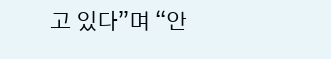고 있다”며 “안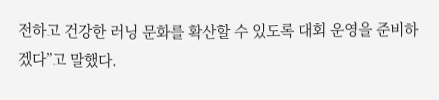전하고 건강한 러닝 문화를 확산할 수 있도록 대회 운영을 준비하겠다”고 말했다.